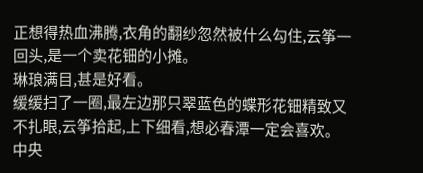正想得热血沸腾,衣角的翻纱忽然被什么勾住,云筝一回头,是一个卖花钿的小摊。
琳琅满目,甚是好看。
缓缓扫了一圈,最左边那只翠蓝色的蝶形花钿精致又不扎眼,云筝拾起,上下细看,想必春潭一定会喜欢。中央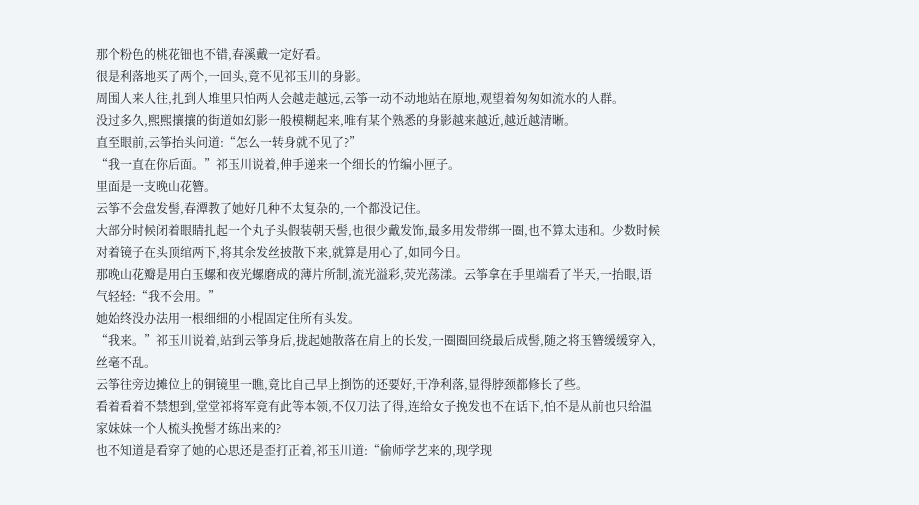那个粉色的桃花钿也不错,春溪戴一定好看。
很是利落地买了两个,一回头,竟不见祁玉川的身影。
周围人来人往,扎到人堆里只怕两人会越走越远,云筝一动不动地站在原地,观望着匆匆如流水的人群。
没过多久,熙熙攘攘的街道如幻影一般模糊起来,唯有某个熟悉的身影越来越近,越近越清晰。
直至眼前,云筝抬头问道:“怎么一转身就不见了?”
“我一直在你后面。”祁玉川说着,伸手递来一个细长的竹编小匣子。
里面是一支晚山花簪。
云筝不会盘发髻,春潭教了她好几种不太复杂的,一个都没记住。
大部分时候闭着眼睛扎起一个丸子头假装朝天髻,也很少戴发饰,最多用发带绑一圈,也不算太违和。少数时候对着镜子在头顶绾两下,将其余发丝披散下来,就算是用心了,如同今日。
那晚山花瓣是用白玉螺和夜光螺磨成的薄片所制,流光溢彩,荧光荡漾。云筝拿在手里端看了半天,一抬眼,语气轻轻:“我不会用。”
她始终没办法用一根细细的小棍固定住所有头发。
“我来。”祁玉川说着,站到云筝身后,拢起她散落在肩上的长发,一圈圈回绕最后成髻,随之将玉簪缓缓穿入,丝毫不乱。
云筝往旁边摊位上的铜镜里一瞧,竟比自己早上捯饬的还要好,干净利落,显得脖颈都修长了些。
看着看着不禁想到,堂堂祁将军竟有此等本领,不仅刀法了得,连给女子挽发也不在话下,怕不是从前也只给温家妹妹一个人梳头挽髻才练出来的?
也不知道是看穿了她的心思还是歪打正着,祁玉川道:“偷师学艺来的,现学现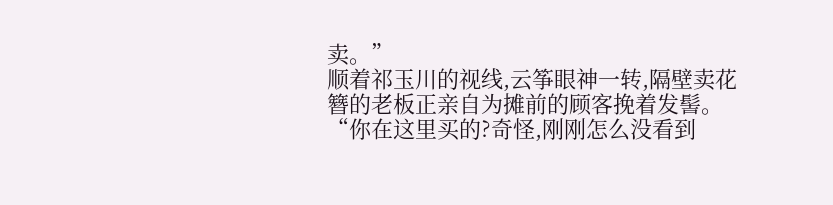卖。”
顺着祁玉川的视线,云筝眼神一转,隔壁卖花簪的老板正亲自为摊前的顾客挽着发髻。
“你在这里买的?奇怪,刚刚怎么没看到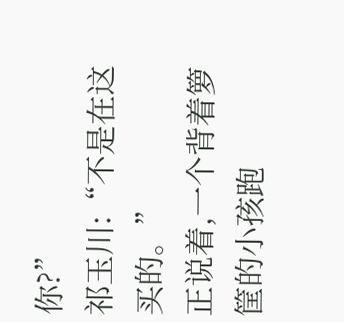你?”
祁玉川:“不是在这买的。”
正说着,一个背着箩筐的小孩跑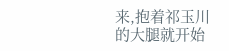来,抱着祁玉川的大腿就开始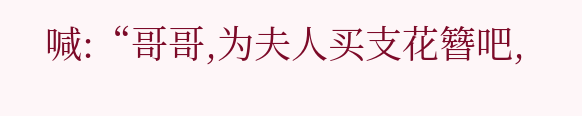喊:“哥哥,为夫人买支花簪吧,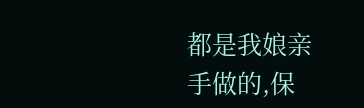都是我娘亲手做的,保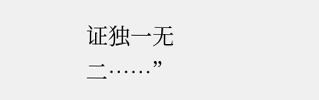证独一无二……”